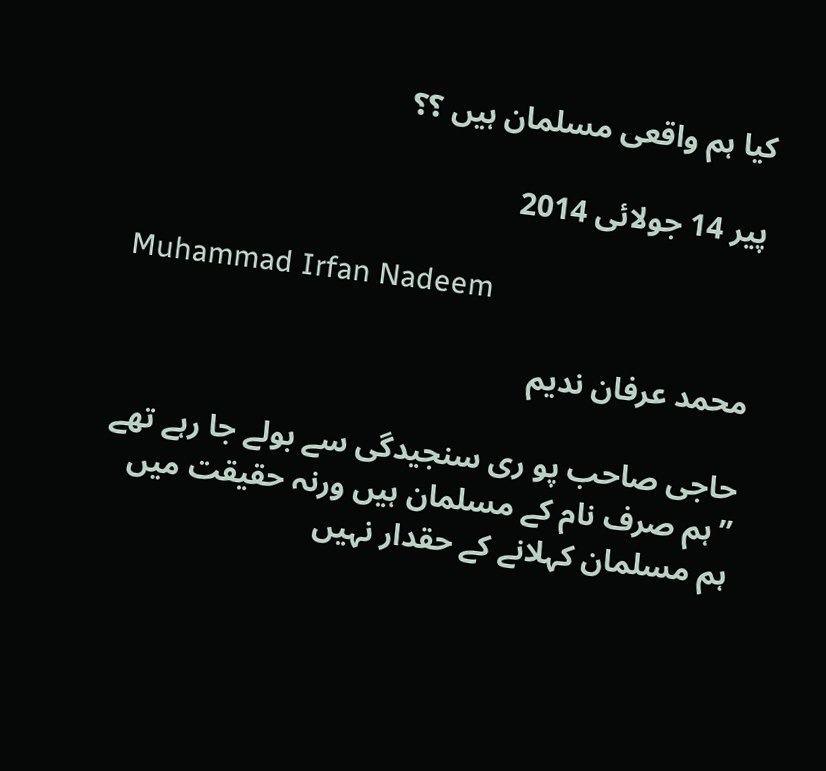کیا ہم واقعی مسلمان ہیں ؟؟

پیر 14 جولائی 2014

Muhammad Irfan Nadeem

محمد عرفان ندیم

حاجی صاحب پو ری سنجیدگی سے بولے جا رہے تھے ”ہم صرف نام کے مسلمان ہیں ورنہ حقیقت میں ہم مسلمان کہلانے کے حقدار نہیں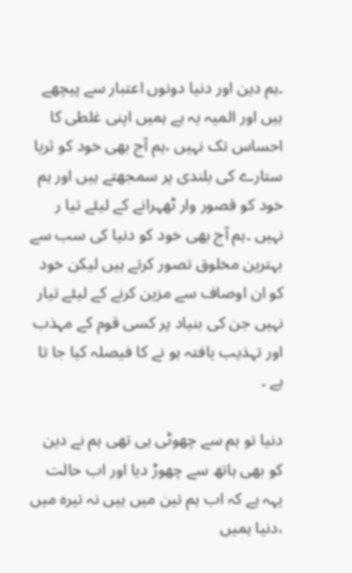۔ہم دین اور دنیا دونوں اعتبار سے پیچھے ہیں اور المیہ یہ ہے ہمیں اپنی غلطی کا احساس تک نہیں ،ہم آج بھی خود کو ثریا ستارے کی بلندی پر سمجھتے ہیں اور ہم خود کو قصور وار ٹھہرانے کے لیئے تیا ر نہیں ۔ہم آج بھی خود کو دنیا کی سب سے بہترین مخلوق تصور کرتے ہیں لیکن خود کو ان اوصاف سے مزین کرنے کے لیئے تیار نہیں جن کی بنیاد پر کسی قوم کے مہذب اور تہذیب یافتہ ہو نے کا فیصلہ کیا جا تا ہے ۔

دنیا تو ہم سے چھوٹی ہی تھی ہم نے دین کو بھی ہاتھ سے چھوڑ دیا اور اب حالت یہہ ہے کہ اب ہم تین میں ہیں نہ تیرہ میں ،دنیا ہمیں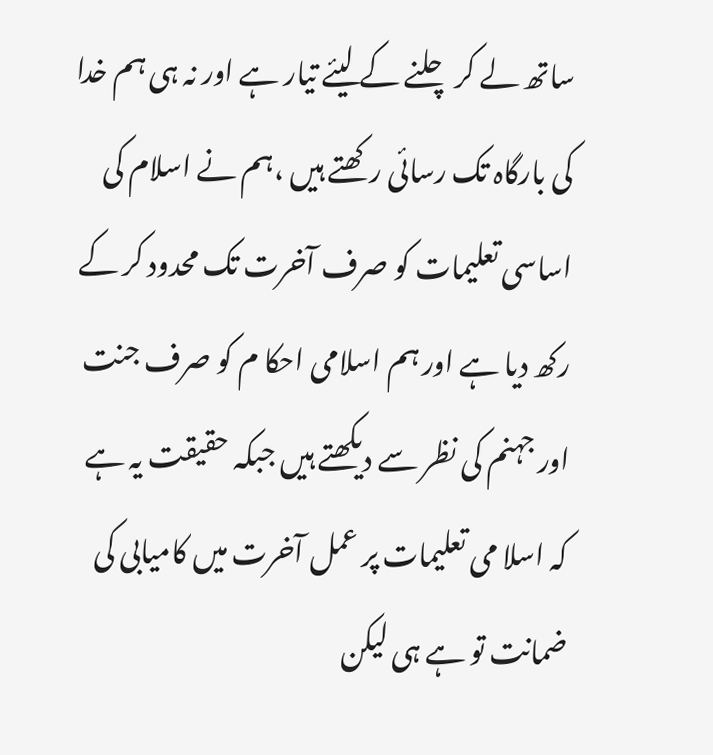ساتھ لے کر چلنے کے لیئے تیار ہے اور نہ ہی ہم خدا کی بارگاہ تک رسائی رکھتے ہیں ،ہم نے اسلام کی اساسی تعلیمات کو صرف آخرت تک محدود کر کے رکھ دیا ہے اور ہم اسلامی احکا م کو صرف جنت اور جہنم کی نظر سے دیکھتے ہیں جبکہ حقیقت یہ ہے کہ اسلا می تعلیمات پر عمل آخرت میں کامیابی کی ضمانت تو ہے ہی لیکن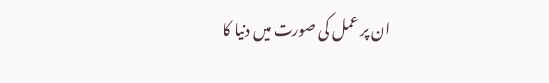ان پر عمل کی صورت میں دنیا کا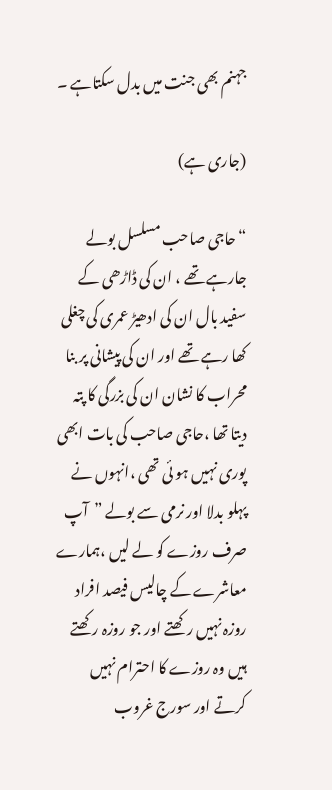جہنم بھی جنت میں بدل سکتاہے ۔

(جاری ہے)

“حاجی صاحب مسلسل بولے جارہے تھے ، ان کی ڈاڑھی کے سفید بال ان کی ادھیڑ عمری کی چغلی کھا رہے تھے اور ان کی پیشانی پر بنا محراب کا نشان ان کی بزرگی کا پتہ دیتا تھا ،حاجی صاحب کی بات ابھی پوری نہیں ہو ئی تھی ،انہوں نے پہلو بدلا اور نرمی سے بولے ”آپ صرف روزے کو لے لیں ،ہمارے معاشرے کے چالیس فیصد افراد روزہ نہیں رکھتے اور جو روزہ رکھتے ہیں وہ روزے کا احترام نہیں کرتے اور سورج غروب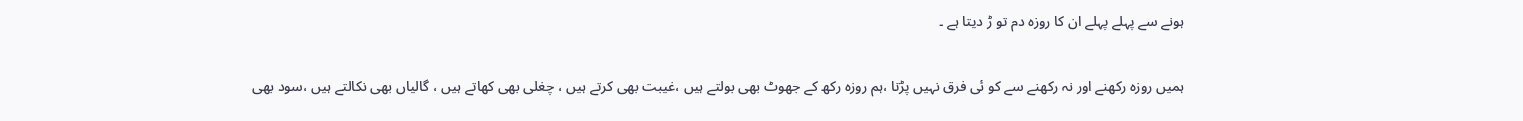ہونے سے پہلے پہلے ان کا روزہ دم تو ڑ دیتا ہے ۔

ہمیں روزہ رکھنے اور نہ رکھنے سے کو ئی فرق نہیں پڑتا ،ہم روزہ رکھ کے جھوٹ بھی بولتے ہیں ،غیبت بھی کرتے ہیں ، چغلی بھی کھاتے ہیں ، گالیاں بھی نکالتے ہیں ،سود بھی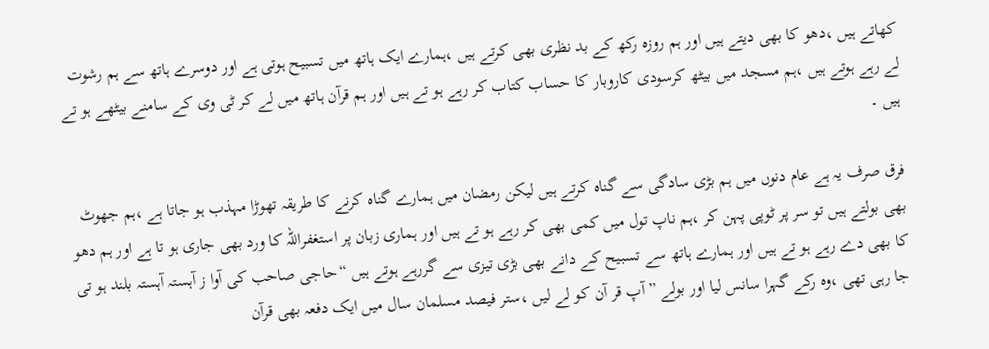کھاتے ہیں ،دھو کا بھی دیتے ہیں اور ہم روزہ رکھ کے بد نظری بھی کرتے ہیں ،ہمارے ایک ہاتھ میں تسبیح ہوتی ہے اور دوسرے ہاتھ سے ہم رشوت لے رہے ہوتے ہیں ،ہم مسجد میں بیٹھ کرسودی کاروبار کا حساب کتاب کر رہے ہو تے ہیں اور ہم قرآن ہاتھ میں لے کر ٹی وی کے سامنے بیٹھے ہو تے ہیں ۔

فرق صرف یہ ہے عام دنوں میں ہم بڑی سادگی سے گناہ کرتے ہیں لیکن رمضان میں ہمارے گناہ کرنے کا طریقہ تھوڑا مہذب ہو جاتا ہے ،ہم جھوٹ بھی بولتے ہیں تو سر پر ٹوپی پہن کر ،ہم ناپ تول میں کمی بھی کر رہے ہو تے ہیں اور ہماری زبان پر استغفراللہ کا ورد بھی جاری ہو تا ہے اور ہم دھو کا بھی دے رہے ہو تے ہیں اور ہمارے ہاتھ سے تسبیح کے دانے بھی بڑی تیزی سے گررہے ہوتے ہیں “حاجی صاحب کی آوا ز آہستہ آہستہ بلند ہو تی جا رہی تھی ،وہ رکے گہرا سانس لیا اور بولے ”آپ قر آن کو لے لیں ،ستر فیصد مسلمان سال میں ایک دفعہ بھی قرآن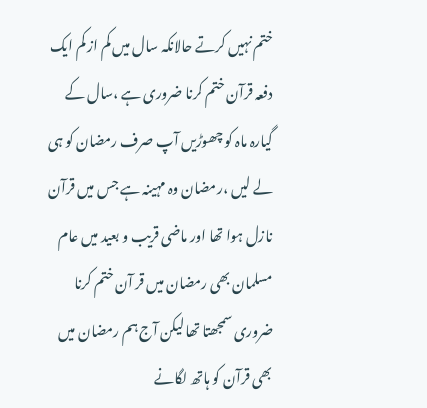ختم نہیں کرتے حالانکہ سال میں کم از کم ایک دفعہ قرآن ختم کرنا ضروری ہے ،سال کے گیارہ ماہ کو چھوڑیں آپ صرف رمضان کو ہی لے لیں ،رمضان وہ مہینہ ہے جس میں قرآن نازل ہوا تھا اور ماضی قریب و بعید میں عام مسلمان بھی رمضان میں قر آن ختم کرنا ضروری سمجھتا تھا لیکن آج ہم رمضان میں بھی قرآن کو ہاتھ لگانے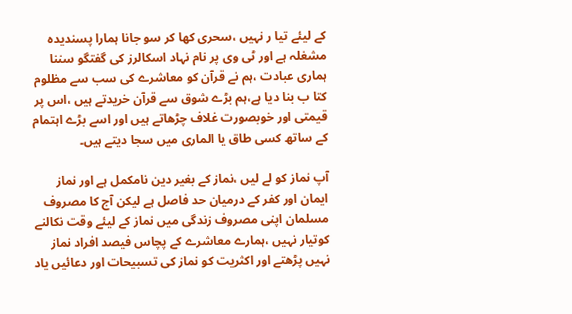کے لیئے تیا ر نہیں ،سحری کھا کر سو جانا ہمارا پسندیدہ مشغلہ ہے اور ٹی وی پر نام نہاد اسکالرز کی گفتگو سننا ہماری عبادت ،ہم نے قرآن کو معاشرے کی سب سے مظلوم کتا ب بنا دیا ہے،ہم بڑے شوق سے قرآن خریدتے ہیں ،اس پر قیمتی اور خوبصورت غلاف چڑھاتے ہیں اور اسے بڑے اہتمام کے ساتھ کسی طاق یا الماری میں سجا دیتے ہیں۔

آپ نماز کو لے لیں ،نماز کے بغیر دین نامکمل ہے اور نماز ایمان اور کفر کے درمیان حد فاصل ہے لیکن آج کا مصروف مسلمان اپنی مصروف زندگی میں نماز کے لیئے وقت نکالنے کوتیار نہیں ،ہمارے معاشرے کے پچاس فیصد افراد نماز نہیں پڑھتے اور اکثریت کو نماز کی تسبیحات اور دعائیں یاد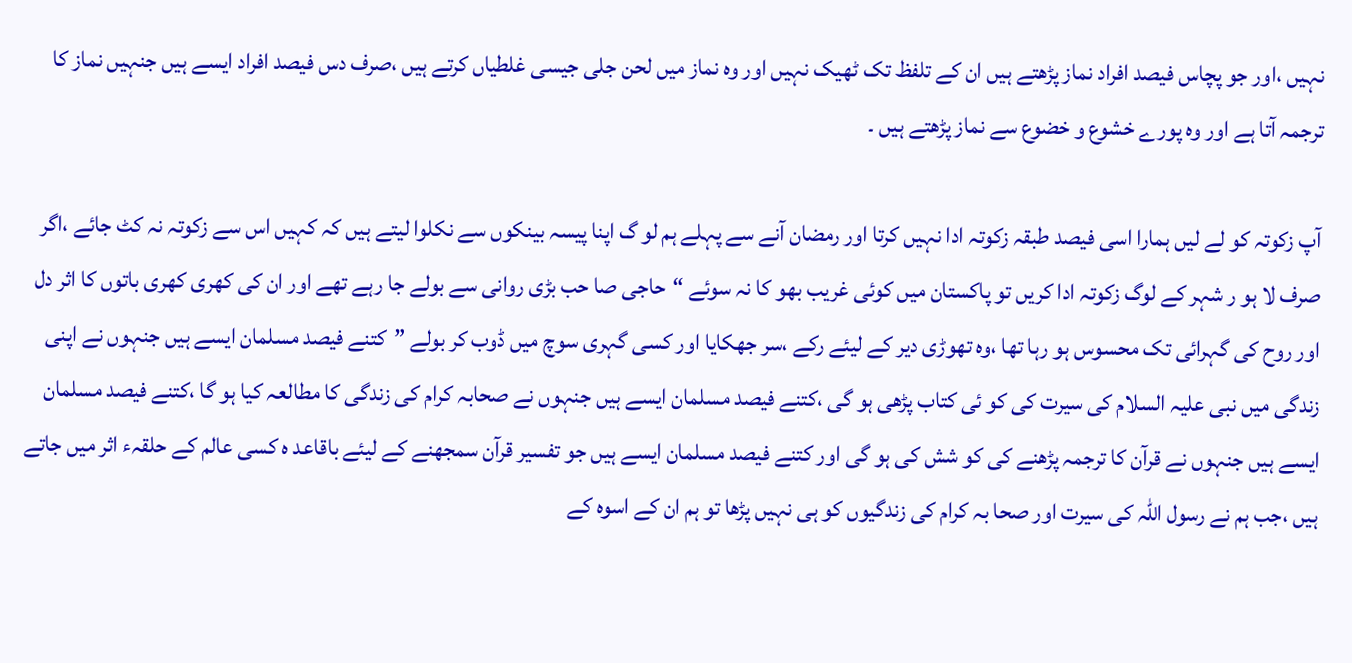نہیں ،اور جو پچاس فیصد افراد نماز پڑھتے ہیں ان کے تلفظ تک ٹھیک نہیں اور وہ نماز میں لحن جلی جیسی غلطیاں کرتے ہیں ،صرف دس فیصد افراد ایسے ہیں جنہیں نماز کا ترجمہ آتا ہے اور وہ پورے خشوع و خضوع سے نماز پڑھتے ہیں ۔

آپ زکوتہ کو لے لیں ہمارا اسی فیصد طبقہ زکوتہ ادا نہیں کرتا اور رمضان آنے سے پہلے ہم لو گ اپنا پیسہ بینکوں سے نکلوا لیتے ہیں کہ کہیں اس سے زکوتہ نہ کٹ جائے ،اگر صرف لا ہو ر شہر کے لوگ زکوتہ ادا کریں تو پاکستان میں کوئی غریب بھو کا نہ سوئے “حاجی صا حب بڑی روانی سے بولے جا رہے تھے اور ان کی کھری کھری باتوں کا اثر دل اور روح کی گہرائی تک محسوس ہو رہا تھا ،وہ تھوڑی دیر کے لیئے رکے ،سر جھکایا اور کسی گہری سوچ میں ڈوب کر بولے ”کتنے فیصد مسلمان ایسے ہیں جنہوں نے اپنی زندگی میں نبی علیہ السلام کی سیرت کی کو ئی کتاب پڑھی ہو گی ،کتنے فیصد مسلمان ایسے ہیں جنہوں نے صحابہ کرام کی زندگی کا مطالعہ کیا ہو گا ،کتنے فیصد مسلمان ایسے ہیں جنہوں نے قرآن کا ترجمہ پڑھنے کی کو شش کی ہو گی اور کتنے فیصد مسلمان ایسے ہیں جو تفسیر قرآن سمجھنے کے لیئے باقاعد ہ کسی عالم کے حلقہء اثر میں جاتے ہیں ،جب ہم نے رسول اللہ کی سیرت اور صحا بہ کرام کی زندگیوں کو ہی نہیں پڑھا تو ہم ان کے اسوہ کے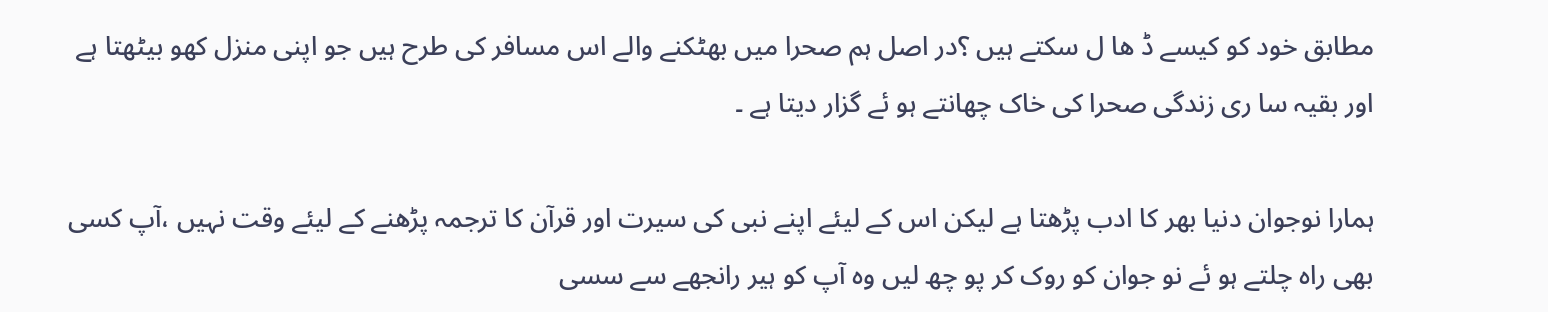مطابق خود کو کیسے ڈ ھا ل سکتے ہیں ؟در اصل ہم صحرا میں بھٹکنے والے اس مسافر کی طرح ہیں جو اپنی منزل کھو بیٹھتا ہے اور بقیہ سا ری زندگی صحرا کی خاک چھانتے ہو ئے گزار دیتا ہے ۔

ہمارا نوجوان دنیا بھر کا ادب پڑھتا ہے لیکن اس کے لیئے اپنے نبی کی سیرت اور قرآن کا ترجمہ پڑھنے کے لیئے وقت نہیں ،آپ کسی بھی راہ چلتے ہو ئے نو جوان کو روک کر پو چھ لیں وہ آپ کو ہیر رانجھے سے سسی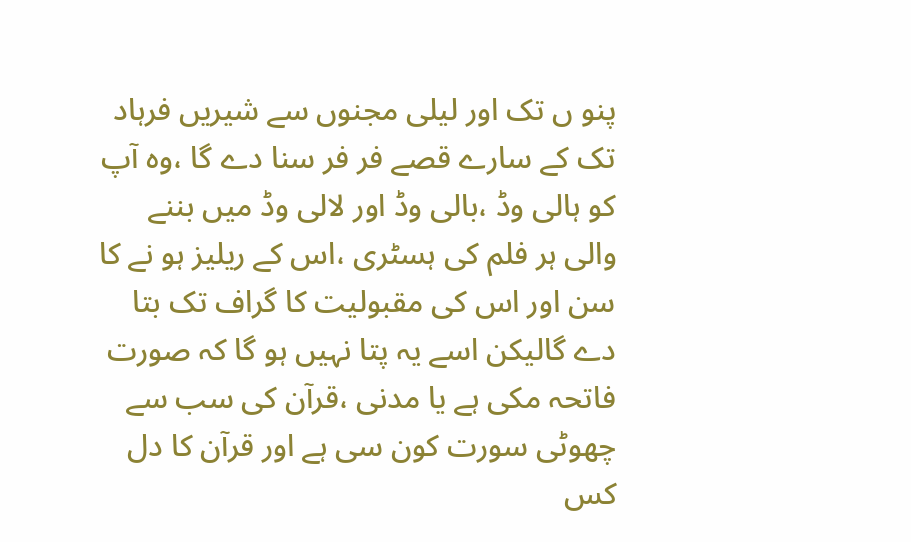پنو ں تک اور لیلی مجنوں سے شیریں فرہاد تک کے سارے قصے فر فر سنا دے گا ،وہ آپ کو ہالی وڈ ،بالی وڈ اور لالی وڈ میں بننے والی ہر فلم کی ہسٹری ،اس کے ریلیز ہو نے کا سن اور اس کی مقبولیت کا گراف تک بتا دے گالیکن اسے یہ پتا نہیں ہو گا کہ صورت فاتحہ مکی ہے یا مدنی ،قرآن کی سب سے چھوٹی سورت کون سی ہے اور قرآن کا دل کس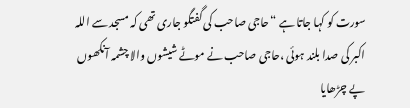سورت کو کہا جاتا ہے “حاجی صاحب کی گفتگو جاری تھی کہ مسجد سے اللہ اکبر کی صدا بلند ہوئی ،حاجی صاحب نے موٹے شیشوں والا چشمہ آنکھوں پے چڑھایا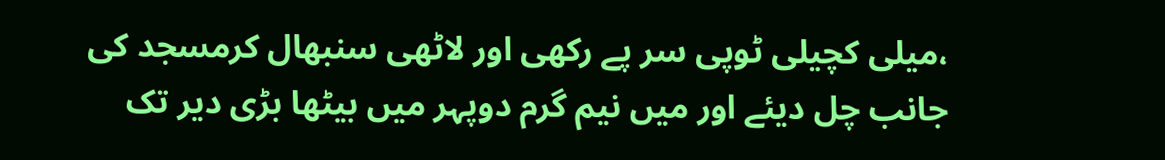،میلی کچیلی ٹوپی سر پے رکھی اور لاٹھی سنبھال کرمسجد کی جانب چل دیئے اور میں نیم گرم دوپہر میں بیٹھا بڑی دیر تک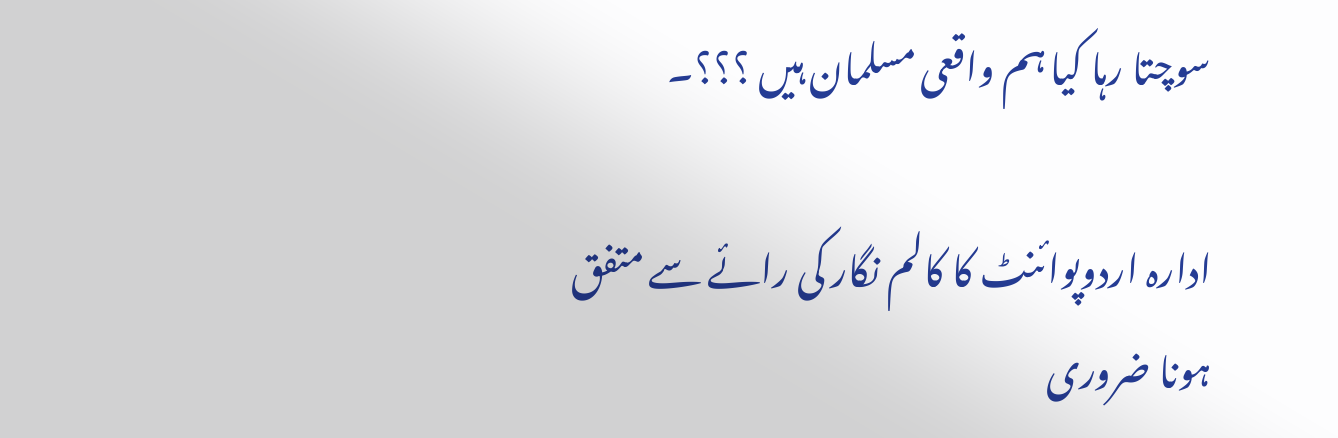سوچتا رہا کیا ہم واقعی مسلمان ہیں ؟؟؟۔

ادارہ اردوپوائنٹ کا کالم نگار کی رائے سے متفق ہونا ضروری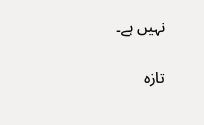نہیں ہے۔

تازہ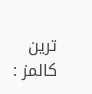ترین کالمز :